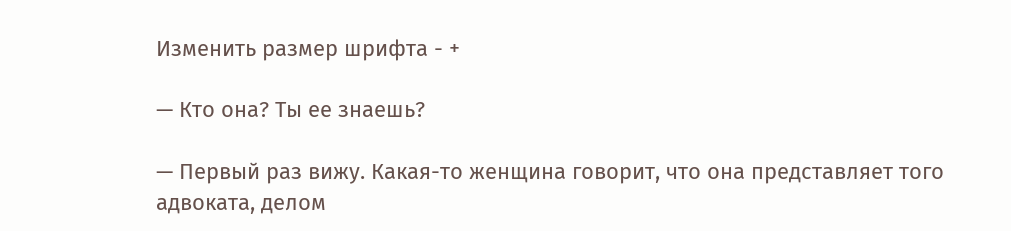Изменить размер шрифта - +

— Кто она? Ты ее знаешь?

— Первый раз вижу. Какая-то женщина говорит, что она представляет того адвоката, делом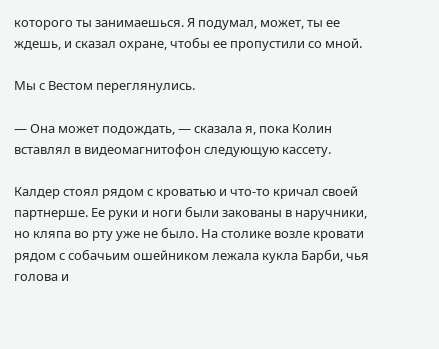которого ты занимаешься. Я подумал, может, ты ее ждешь, и сказал охране, чтобы ее пропустили со мной.

Мы с Вестом переглянулись.

— Она может подождать, — сказала я, пока Колин вставлял в видеомагнитофон следующую кассету.

Калдер стоял рядом с кроватью и что-то кричал своей партнерше. Ее руки и ноги были закованы в наручники, но кляпа во рту уже не было. На столике возле кровати рядом с собачьим ошейником лежала кукла Барби, чья голова и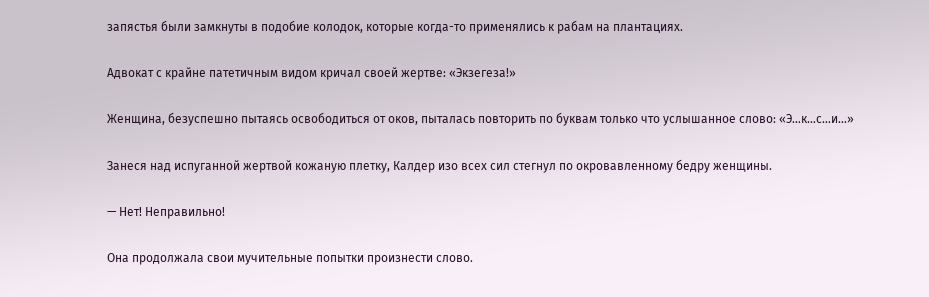запястья были замкнуты в подобие колодок, которые когда-то применялись к рабам на плантациях.

Адвокат с крайне патетичным видом кричал своей жертве: «Экзегеза!»

Женщина, безуспешно пытаясь освободиться от оков, пыталась повторить по буквам только что услышанное слово: «Э…к…с…и…»

Занеся над испуганной жертвой кожаную плетку, Калдер изо всех сил стегнул по окровавленному бедру женщины.

— Нет! Неправильно!

Она продолжала свои мучительные попытки произнести слово.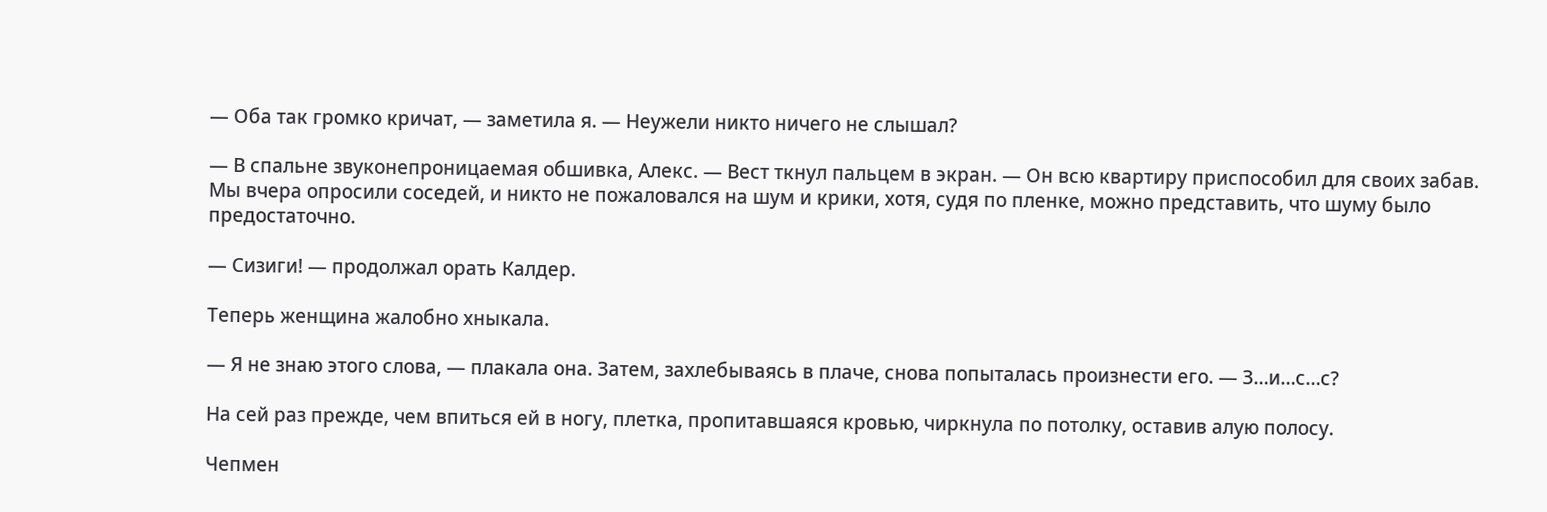— Оба так громко кричат, — заметила я. — Неужели никто ничего не слышал?

— В спальне звуконепроницаемая обшивка, Алекс. — Вест ткнул пальцем в экран. — Он всю квартиру приспособил для своих забав. Мы вчера опросили соседей, и никто не пожаловался на шум и крики, хотя, судя по пленке, можно представить, что шуму было предостаточно.

— Сизиги! — продолжал орать Калдер.

Теперь женщина жалобно хныкала.

— Я не знаю этого слова, — плакала она. Затем, захлебываясь в плаче, снова попыталась произнести его. — З…и…с…с?

На сей раз прежде, чем впиться ей в ногу, плетка, пропитавшаяся кровью, чиркнула по потолку, оставив алую полосу.

Чепмен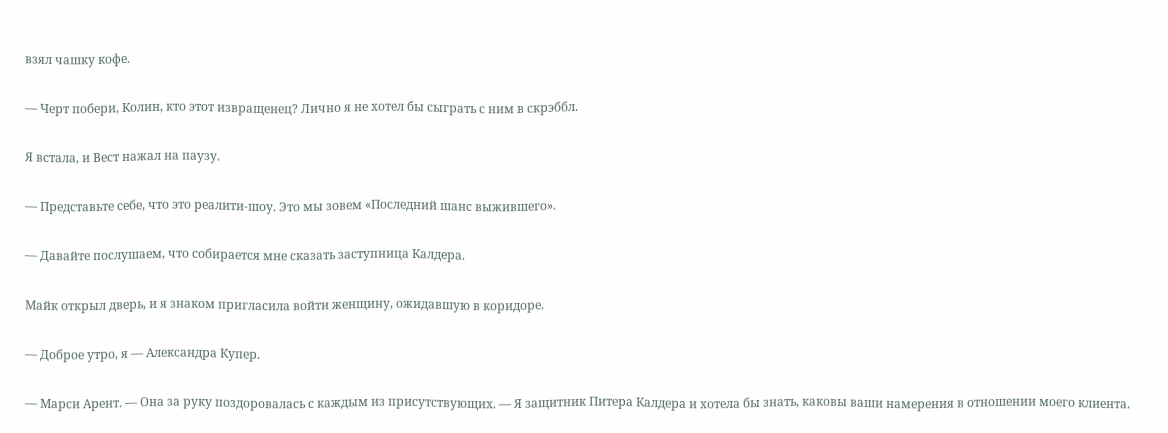взял чашку кофе.

— Черт побери, Колин, кто этот извращенец? Лично я не хотел бы сыграть с ним в скрэббл.

Я встала, и Вест нажал на паузу.

— Представьте себе, что это реалити-шоу. Это мы зовем «Последний шанс выжившего».

— Давайте послушаем, что собирается мне сказать заступница Калдера.

Майк открыл дверь, и я знаком пригласила войти женщину, ожидавшую в коридоре.

— Доброе утро, я — Александра Купер.

— Марси Арент. — Она за руку поздоровалась с каждым из присутствующих. — Я защитник Питера Калдера и хотела бы знать, каковы ваши намерения в отношении моего клиента.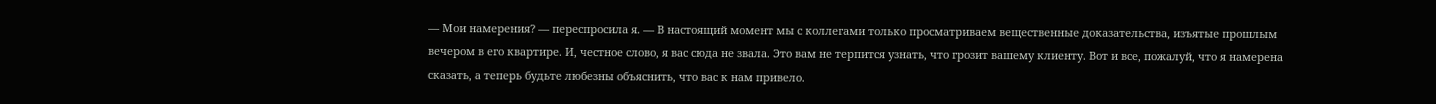— Мои намерения? — переспросила я. — В настоящий момент мы с коллегами только просматриваем вещественные доказательства, изъятые прошлым вечером в его квартире. И, честное слово, я вас сюда не звала. Это вам не терпится узнать, что грозит вашему клиенту. Вот и все, пожалуй, что я намерена сказать, а теперь будьте любезны объяснить, что вас к нам привело.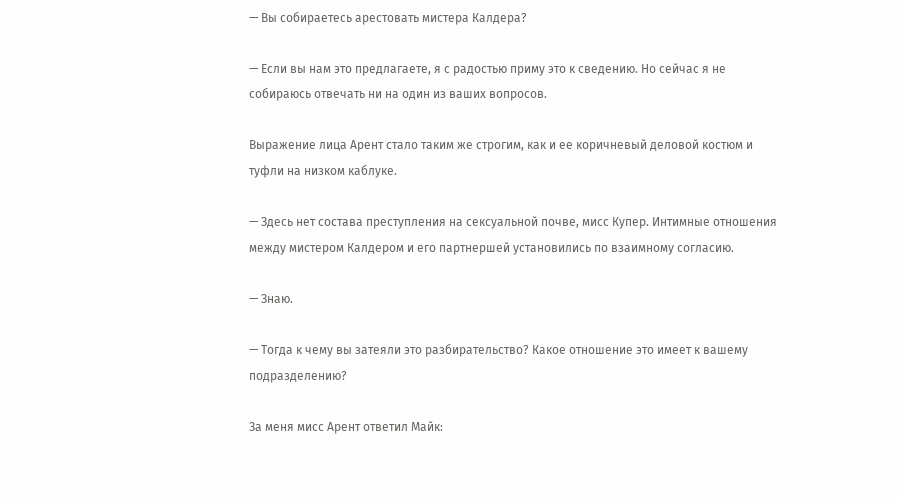— Вы собираетесь арестовать мистера Калдера?

— Если вы нам это предлагаете, я с радостью приму это к сведению. Но сейчас я не собираюсь отвечать ни на один из ваших вопросов.

Выражение лица Арент стало таким же строгим, как и ее коричневый деловой костюм и туфли на низком каблуке.

— Здесь нет состава преступления на сексуальной почве, мисс Купер. Интимные отношения между мистером Калдером и его партнершей установились по взаимному согласию.

— Знаю.

— Тогда к чему вы затеяли это разбирательство? Какое отношение это имеет к вашему подразделению?

За меня мисс Арент ответил Майк: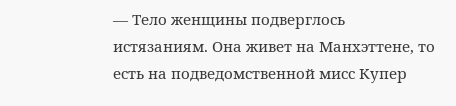— Тело женщины подверглось истязаниям. Она живет на Манхэттене, то есть на подведомственной мисс Купер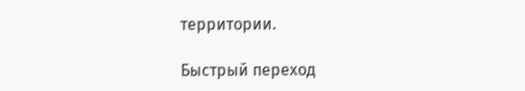территории.

Быстрый переход